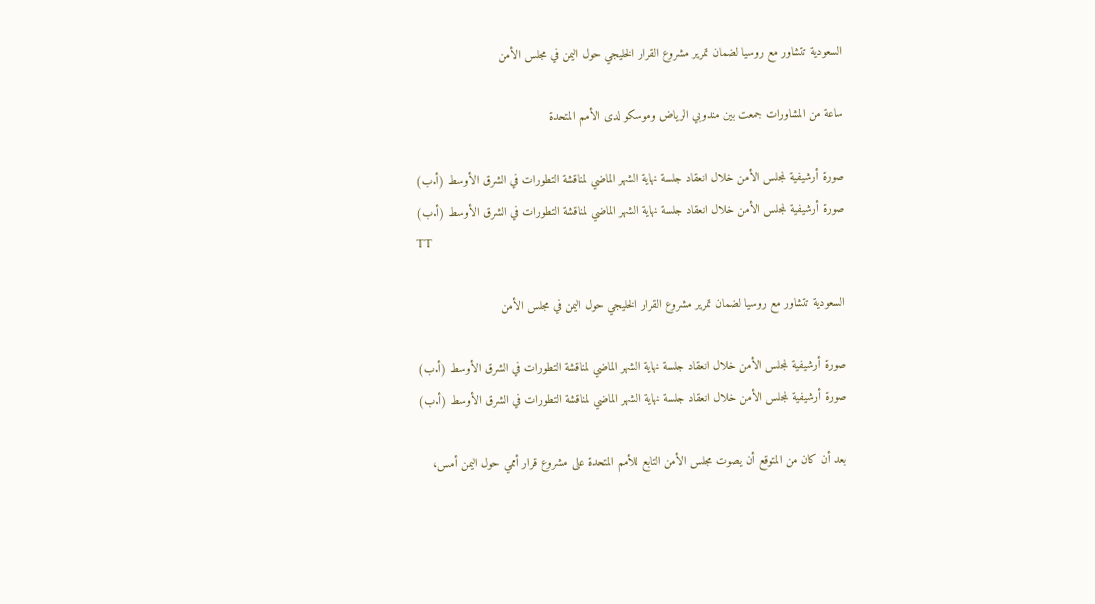السعودية تتشاور مع روسيا لضمان تمرير مشروع القرار الخليجي حول اليمن في مجلس الأمن

ساعة من المشاورات جمعت بين مندوبي الرياض وموسكو لدى الأمم المتحدة

صورة أرشيفية لمجلس الأمن خلال انعقاد جلسة نهاية الشهر الماضي لمناقشة التطورات في الشرق الأوسط (أ.ب)
صورة أرشيفية لمجلس الأمن خلال انعقاد جلسة نهاية الشهر الماضي لمناقشة التطورات في الشرق الأوسط (أ.ب)
TT

السعودية تتشاور مع روسيا لضمان تمرير مشروع القرار الخليجي حول اليمن في مجلس الأمن

صورة أرشيفية لمجلس الأمن خلال انعقاد جلسة نهاية الشهر الماضي لمناقشة التطورات في الشرق الأوسط (أ.ب)
صورة أرشيفية لمجلس الأمن خلال انعقاد جلسة نهاية الشهر الماضي لمناقشة التطورات في الشرق الأوسط (أ.ب)

بعد أن كان من المتوقع أن يصوت مجلس الأمن التابع للأمم المتحدة على مشروع قرار أممي حول اليمن أمس،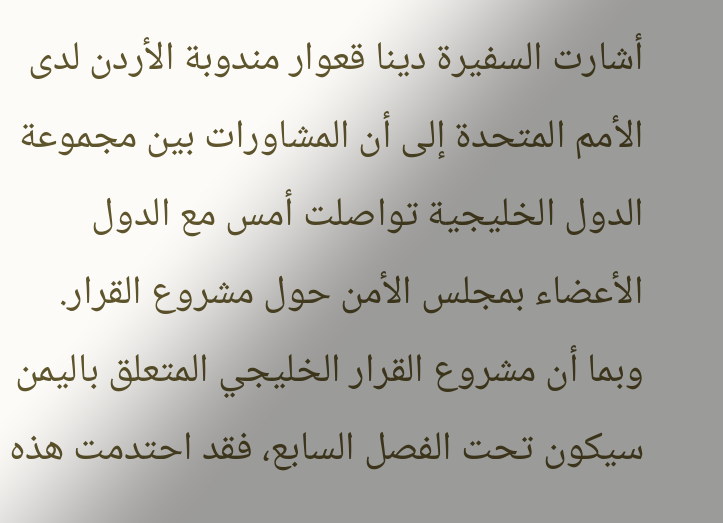أشارت السفيرة دينا قعوار مندوبة الأردن لدى الأمم المتحدة إلى أن المشاورات بين مجموعة الدول الخليجية تواصلت أمس مع الدول الأعضاء بمجلس الأمن حول مشروع القرار. وبما أن مشروع القرار الخليجي المتعلق باليمن سيكون تحت الفصل السابع، فقد احتدمت هذه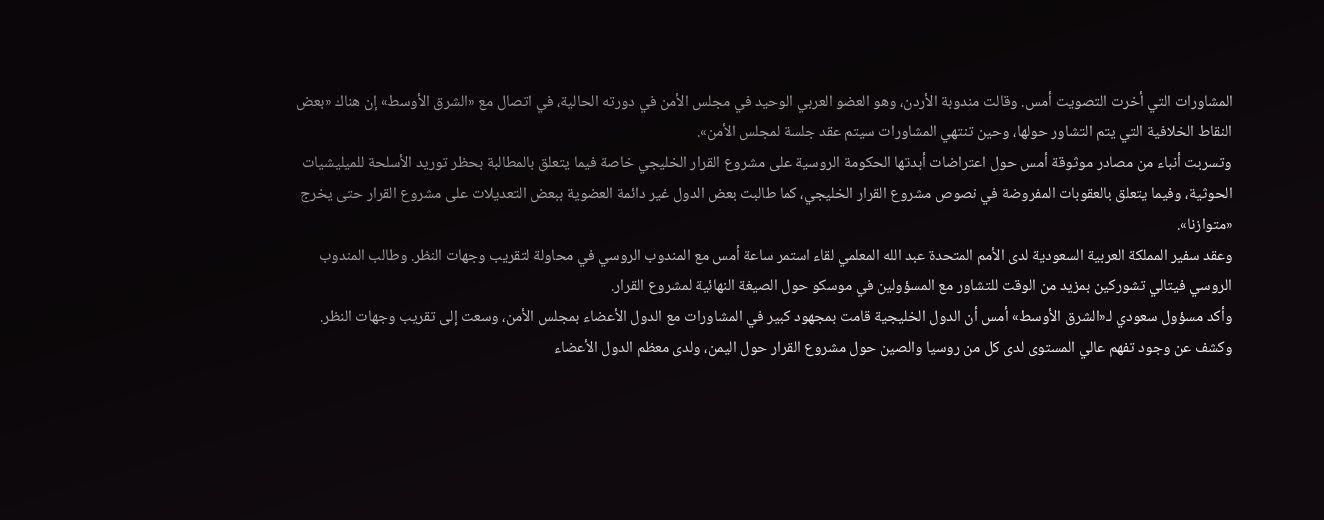المشاورات التي أخرت التصويت أمس. وقالت مندوبة الأردن، وهو العضو العربي الوحيد في مجلس الأمن في دورته الحالية، في اتصال مع «الشرق الأوسط» إن هناك «بعض النقاط الخلافية التي يتم التشاور حولها، وحين تنتهي المشاورات سيتم عقد جلسة لمجلس الأمن».
وتسربت أنباء من مصادر موثوقة أمس حول اعتراضات أبدتها الحكومة الروسية على مشروع القرار الخليجي خاصة فيما يتعلق بالمطالبة بحظر توريد الأسلحة للميليشيات الحوثية، وفيما يتعلق بالعقوبات المفروضة في نصوص مشروع القرار الخليجي، كما طالبت بعض الدول غير دائمة العضوية ببعض التعديلات على مشروع القرار حتى يخرج «متوازنا».
وعقد سفير المملكة العربية السعودية لدى الأمم المتحدة عبد الله المعلمي لقاء استمر ساعة أمس مع المندوب الروسي في محاولة لتقريب وجهات النظر. وطالب المندوب الروسي فيتالي تشوركين بمزيد من الوقت للتشاور مع المسؤولين في موسكو حول الصيغة النهائية لمشروع القرار.
وأكد مسؤول سعودي لـ«الشرق الأوسط» أمس أن الدول الخليجية قامت بمجهود كبير في المشاورات مع الدول الأعضاء بمجلس الأمن، وسعت إلى تقريب وجهات النظر. وكشف عن وجود تفهم عالي المستوى لدى كل من روسيا والصين حول مشروع القرار حول اليمن، ولدى معظم الدول الأعضاء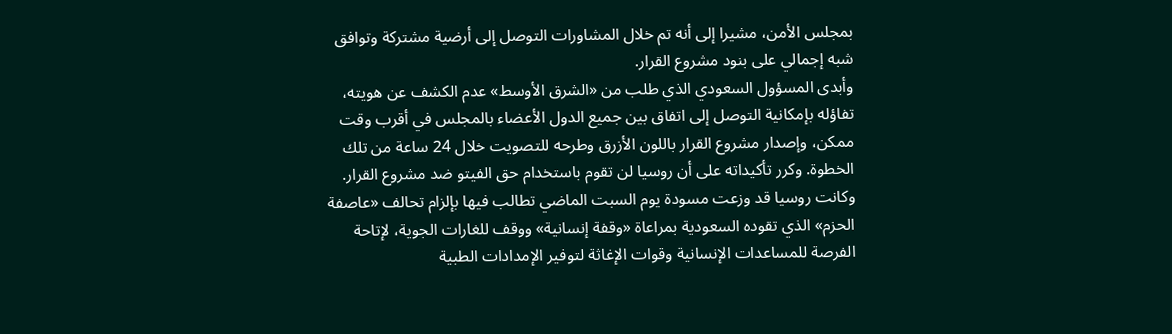بمجلس الأمن، مشيرا إلى أنه تم خلال المشاورات التوصل إلى أرضية مشتركة وتوافق شبه إجمالي على بنود مشروع القرار.
وأبدى المسؤول السعودي الذي طلب من «الشرق الأوسط» عدم الكشف عن هويته، تفاؤله بإمكانية التوصل إلى اتفاق بين جميع الدول الأعضاء بالمجلس في أقرب وقت ممكن، وإصدار مشروع القرار باللون الأزرق وطرحه للتصويت خلال 24 ساعة من تلك الخطوة. وكرر تأكيداته على أن روسيا لن تقوم باستخدام حق الفيتو ضد مشروع القرار.
وكانت روسيا قد وزعت مسودة يوم السبت الماضي تطالب فيها بإلزام تحالف «عاصفة الحزم» الذي تقوده السعودية بمراعاة «وقفة إنسانية» ووقف للغارات الجوية، لإتاحة الفرصة للمساعدات الإنسانية وقوات الإغاثة لتوفير الإمدادات الطبية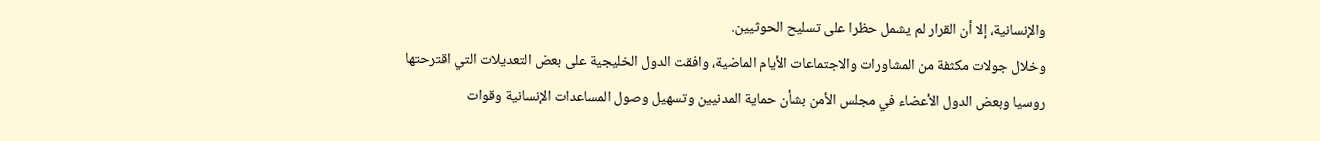والإنسانية، إلا أن القرار لم يشمل حظرا على تسليح الحوثيين.
وخلال جولات مكثفة من المشاورات والاجتماعات الأيام الماضية، وافقت الدول الخليجية على بعض التعديلات التي اقترحتها روسيا وبعض الدول الأعضاء في مجلس الأمن بشأن حماية المدنيين وتسهيل وصول المساعدات الإنسانية وقوات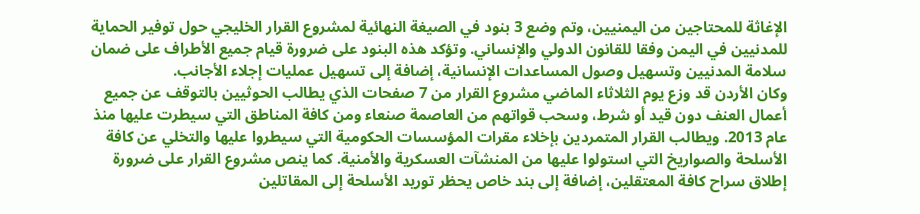الإغاثة للمحتاجين من اليمنيين، وتم وضع 3 بنود في الصيغة النهائية لمشروع القرار الخليجي حول توفير الحماية للمدنيين في اليمن وفقا للقانون الدولي والإنساني. وتؤكد هذه البنود على ضرورة قيام جميع الأطراف على ضمان سلامة المدنيين وتسهيل وصول المساعدات الإنسانية، إضافة إلى تسهيل عمليات إجلاء الأجانب.
وكان الأردن قد وزع يوم الثلاثاء الماضي مشروع القرار من 7 صفحات الذي يطالب الحوثيين بالتوقف عن جميع أعمال العنف دون قيد أو شرط، وسحب قواتهم من العاصمة صنعاء ومن كافة المناطق التي سيطرت عليها منذ عام 2013. ويطالب القرار المتمردين بإخلاء مقرات المؤسسات الحكومية التي سيطروا عليها والتخلي عن كافة الأسلحة والصواريخ التي استولوا عليها من المنشآت العسكرية والأمنية. كما ينص مشروع القرار على ضرورة إطلاق سراح كافة المعتقلين، إضافة إلى بند خاص يحظر توريد الأسلحة إلى المقاتلين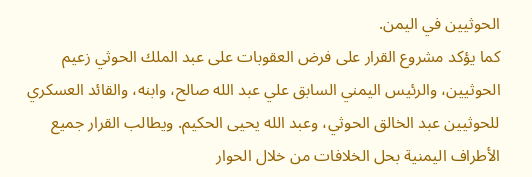الحوثيين في اليمن.
كما يؤكد مشروع القرار على فرض العقوبات على عبد الملك الحوثي زعيم الحوثيين، والرئيس اليمني السابق علي عبد الله صالح، وابنه، والقائد العسكري للحوثيين عبد الخالق الحوثي، وعبد الله يحيى الحكيم. ويطالب القرار جميع الأطراف اليمنية بحل الخلافات من خلال الحوار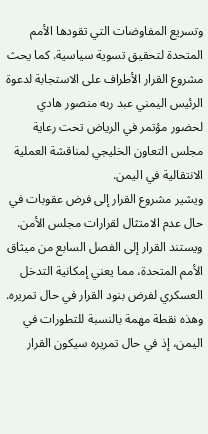وتسريع المفاوضات التي تقودها الأمم المتحدة لتحقيق تسوية سياسية. كما يحث مشروع القرار الأطراف على الاستجابة لدعوة الرئيس اليمني عبد ربه منصور هادي لحضور مؤتمر في الرياض تحت رعاية مجلس التعاون الخليجي لمناقشة العملية الانتقالية في اليمن.
ويشير مشروع القرار إلى فرض عقوبات في حال عدم الامتثال لقرارات مجلس الأمن. ويستند القرار إلى الفصل السابع من ميثاق الأمم المتحدة، مما يعني إمكانية التدخل العسكري لفرض بنود القرار في حال تمريره. وهذه نقطة مهمة بالنسبة للتطورات في اليمن، إذ في حال تمريره سيكون القرار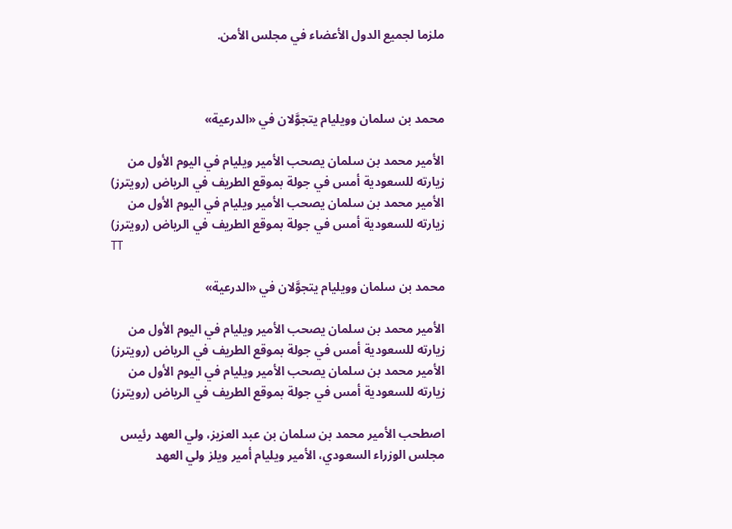ملزما لجميع الدول الأعضاء في مجلس الأمن.



محمد بن سلمان وويليام يتجوَّلان في «الدرعية»

الأمير محمد بن سلمان يصحب الأمير ويليام في اليوم الأول من زيارته للسعودية أمس في جولة بموقع الطريف في الرياض (رويترز)
الأمير محمد بن سلمان يصحب الأمير ويليام في اليوم الأول من زيارته للسعودية أمس في جولة بموقع الطريف في الرياض (رويترز)
TT

محمد بن سلمان وويليام يتجوَّلان في «الدرعية»

الأمير محمد بن سلمان يصحب الأمير ويليام في اليوم الأول من زيارته للسعودية أمس في جولة بموقع الطريف في الرياض (رويترز)
الأمير محمد بن سلمان يصحب الأمير ويليام في اليوم الأول من زيارته للسعودية أمس في جولة بموقع الطريف في الرياض (رويترز)

اصطحب الأمير محمد بن سلمان بن عبد العزيز، ولي العهد رئيس مجلس الوزراء السعودي، الأمير ويليام أمير ويلز ولي العهد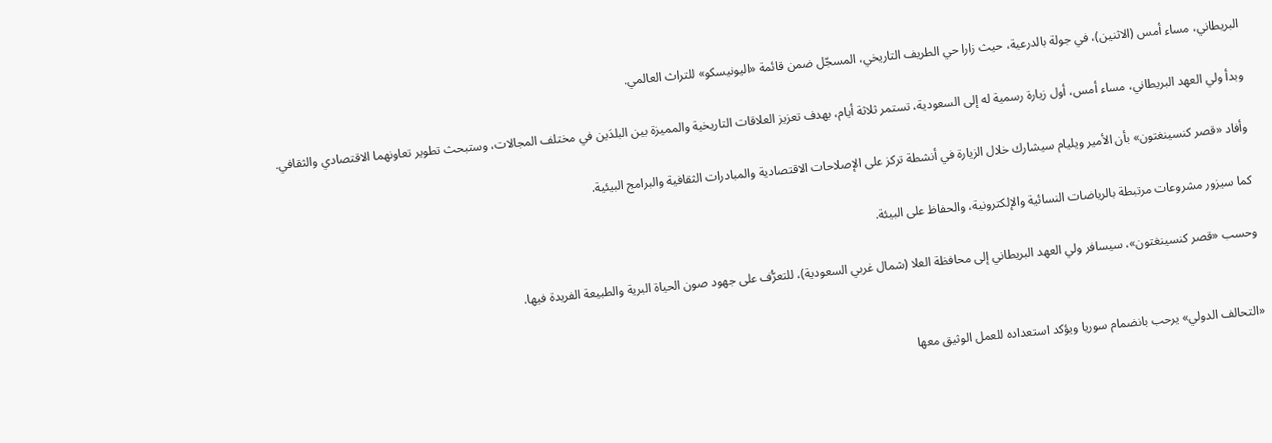البريطاني، مساء أمس (الاثنين)، في جولة بالدرعية، حيث زارا حي الطريف التاريخي، المسجّل ضمن قائمة «اليونيسكو» للتراث العالمي.

وبدأ ولي العهد البريطاني، مساء أمس، أول زيارة رسمية له إلى السعودية، تستمر ثلاثة أيام، بهدف تعزيز العلاقات التاريخية والمميزة بين البلدَين في مختلف المجالات، وستبحث تطوير تعاونهما الاقتصادي والثقافي.

وأفاد «قصر كنسينغتون» بأن الأمير ويليام سيشارك خلال الزيارة في أنشطة تركز على الإصلاحات الاقتصادية والمبادرات الثقافية والبرامج البيئية.

كما سيزور مشروعات مرتبطة بالرياضات النسائية والإلكترونية، والحفاظ على البيئة.

وحسب «قصر كنسينغتون»، سيسافر ولي العهد البريطاني إلى محافظة العلا (شمال غربي السعودية)، للتعرُّف على جهود صون الحياة البرية والطبيعة الفريدة فيها.


«التحالف الدولي» يرحب بانضمام سوريا ويؤكد استعداده للعمل الوثيق معها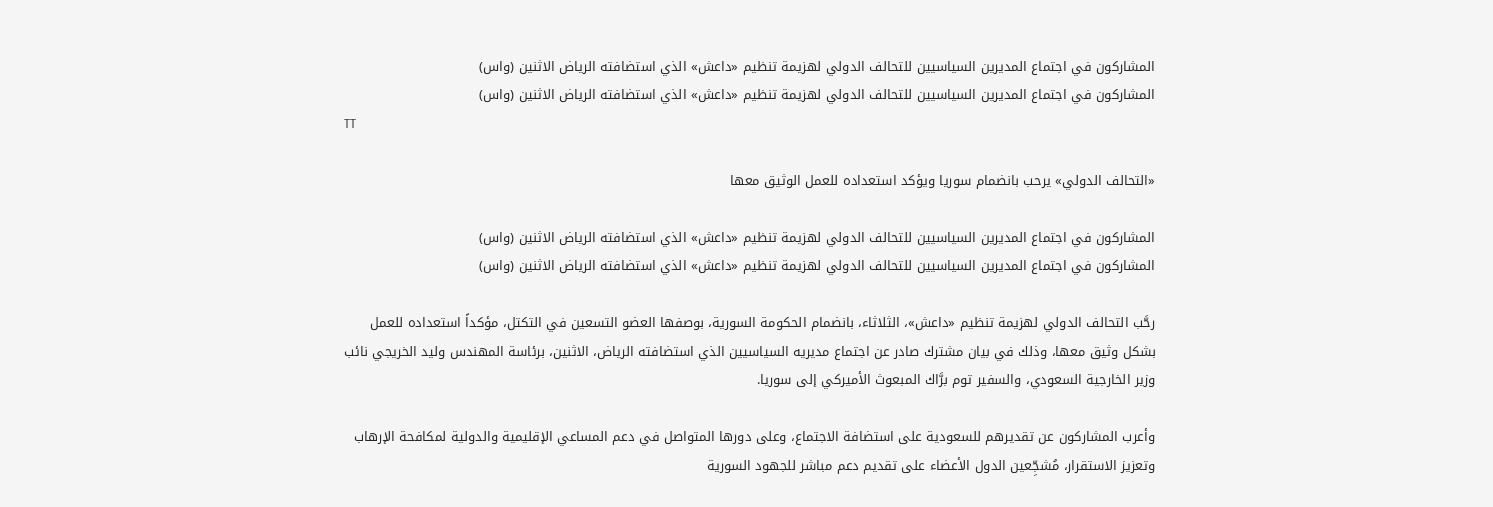المشاركون في اجتماع المديرين السياسيين للتحالف الدولي لهزيمة تنظيم «داعش» الذي استضافته الرياض الاثنين (واس)
المشاركون في اجتماع المديرين السياسيين للتحالف الدولي لهزيمة تنظيم «داعش» الذي استضافته الرياض الاثنين (واس)
TT

«التحالف الدولي» يرحب بانضمام سوريا ويؤكد استعداده للعمل الوثيق معها

المشاركون في اجتماع المديرين السياسيين للتحالف الدولي لهزيمة تنظيم «داعش» الذي استضافته الرياض الاثنين (واس)
المشاركون في اجتماع المديرين السياسيين للتحالف الدولي لهزيمة تنظيم «داعش» الذي استضافته الرياض الاثنين (واس)

رحَّب التحالف الدولي لهزيمة تنظيم «داعش»، الثلاثاء، بانضمام الحكومة السورية، بوصفها العضو التسعين في التكتل، مؤكداً استعداده للعمل بشكل وثيق معها، وذلك في بيان مشترك صادر عن اجتماع مديريه السياسيين الذي استضافته الرياض، الاثنين، برئاسة المهندس وليد الخريجي نائب وزير الخارجية السعودي، والسفير توم برَّاك المبعوث الأميركي إلى سوريا.

وأعرب المشاركون عن تقديرهم للسعودية على استضافة الاجتماع، وعلى دورها المتواصل في دعم المساعي الإقليمية والدولية لمكافحة الإرهاب وتعزيز الاستقرار، مُشجِّعين الدول الأعضاء على تقديم دعم مباشر للجهود السورية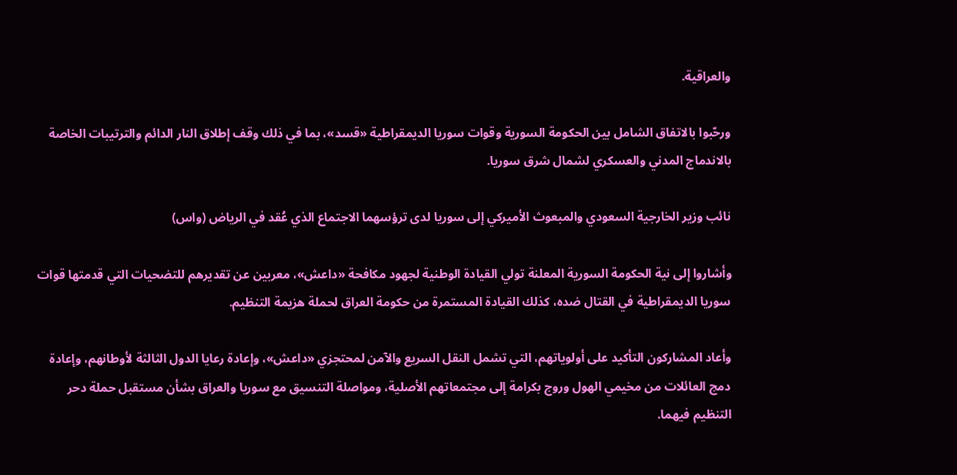والعراقية.

ورحّبوا بالاتفاق الشامل بين الحكومة السورية وقوات سوريا الديمقراطية «قسد»، بما في ذلك وقف إطلاق النار الدائم والترتيبات الخاصة بالاندماج المدني والعسكري لشمال شرق سوريا.

نائب وزير الخارجية السعودي والمبعوث الأميركي إلى سوريا لدى ترؤسهما الاجتماع الذي عُقد في الرياض (واس)

وأشاروا إلى نية الحكومة السورية المعلنة تولي القيادة الوطنية لجهود مكافحة «داعش»، معربين عن تقديرهم للتضحيات التي قدمتها قوات سوريا الديمقراطية في القتال ضده، كذلك القيادة المستمرة من حكومة العراق لحملة هزيمة التنظيم.

وأعاد المشاركون التأكيد على أولوياتهم، التي تشمل النقل السريع والآمن لمحتجزي «داعش»، وإعادة رعايا الدول الثالثة لأوطانهم، وإعادة دمج العائلات من مخيمي الهول وروج بكرامة إلى مجتمعاتهم الأصلية، ومواصلة التنسيق مع سوريا والعراق بشأن مستقبل حملة دحر التنظيم فيهما.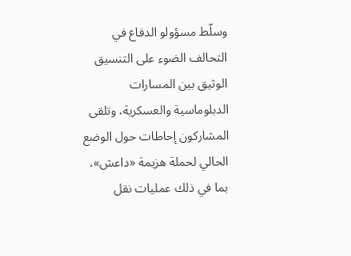وسلّط مسؤولو الدفاع في التحالف الضوء على التنسيق الوثيق بين المسارات الدبلوماسية والعسكرية، وتلقى المشاركون إحاطات حول الوضع الحالي لحملة هزيمة «داعش»، بما في ذلك عمليات نقل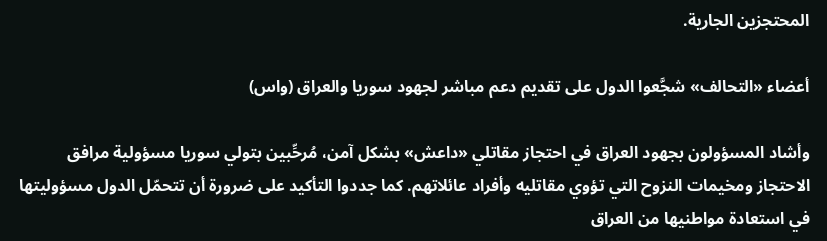المحتجزين الجارية.

أعضاء «التحالف» شجَّعوا الدول على تقديم دعم مباشر لجهود سوريا والعراق (واس)

وأشاد المسؤولون بجهود العراق في احتجاز مقاتلي «داعش» بشكل آمن، مُرحِّبين بتولي سوريا مسؤولية مرافق الاحتجاز ومخيمات النزوح التي تؤوي مقاتليه وأفراد عائلاتهم. كما جددوا التأكيد على ضرورة أن تتحمّل الدول مسؤوليتها في استعادة مواطنيها من العراق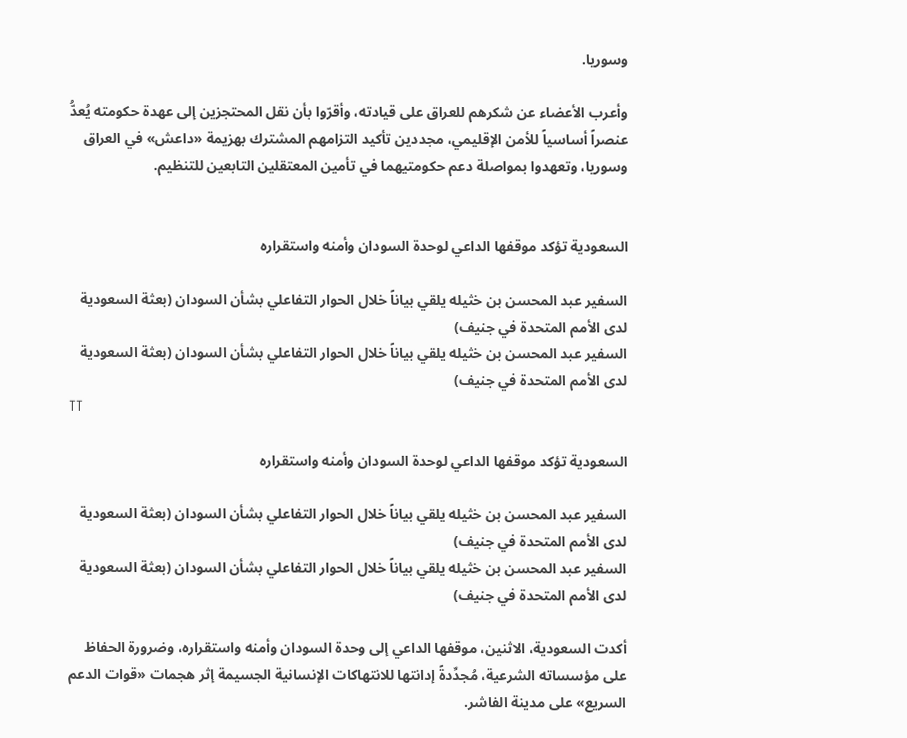وسوريا.

وأعرب الأعضاء عن شكرهم للعراق على قيادته، وأقرّوا بأن نقل المحتجزين إلى عهدة حكومته يُعدُّ عنصراً أساسياً للأمن الإقليمي، مجددين تأكيد التزامهم المشترك بهزيمة «داعش» في العراق وسوريا، وتعهدوا بمواصلة دعم حكومتيهما في تأمين المعتقلين التابعين للتنظيم.


السعودية تؤكد موقفها الداعي لوحدة السودان وأمنه واستقراره

السفير عبد المحسن بن خثيله يلقي بياناً خلال الحوار التفاعلي بشأن السودان (بعثة السعودية لدى الأمم المتحدة في جنيف)
السفير عبد المحسن بن خثيله يلقي بياناً خلال الحوار التفاعلي بشأن السودان (بعثة السعودية لدى الأمم المتحدة في جنيف)
TT

السعودية تؤكد موقفها الداعي لوحدة السودان وأمنه واستقراره

السفير عبد المحسن بن خثيله يلقي بياناً خلال الحوار التفاعلي بشأن السودان (بعثة السعودية لدى الأمم المتحدة في جنيف)
السفير عبد المحسن بن خثيله يلقي بياناً خلال الحوار التفاعلي بشأن السودان (بعثة السعودية لدى الأمم المتحدة في جنيف)

أكدت السعودية، الاثنين، موقفها الداعي إلى وحدة السودان وأمنه واستقراره، وضرورة الحفاظ على مؤسساته الشرعية، مُجدِّدةً إدانتها للانتهاكات الإنسانية الجسيمة إثر هجمات «قوات الدعم السريع» على مدينة الفاشر.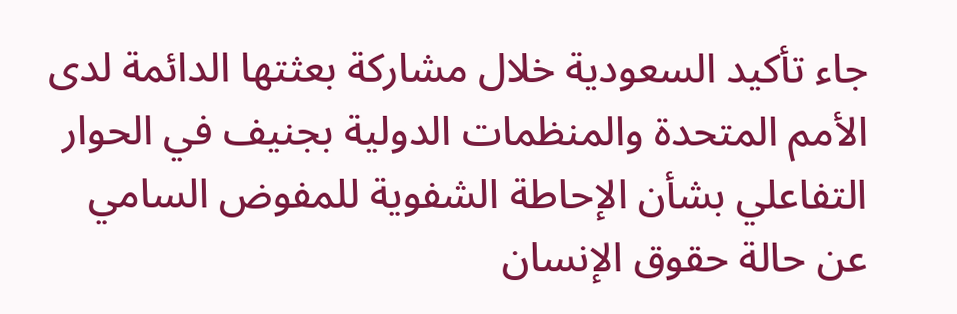جاء تأكيد السعودية خلال مشاركة بعثتها الدائمة لدى الأمم المتحدة والمنظمات الدولية بجنيف في الحوار التفاعلي بشأن الإحاطة الشفوية للمفوض السامي عن حالة حقوق الإنسان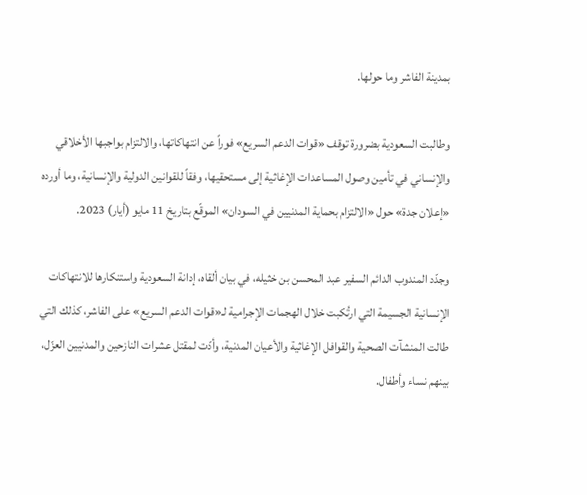بمدينة الفاشر وما حولها.

وطالبت السعودية بضرورة توقف «قوات الدعم السريع» فوراً عن انتهاكاتها، والالتزام بواجبها الأخلاقي والإنساني في تأمين وصول المساعدات الإغاثية إلى مستحقيها، وفقاً للقوانين الدولية والإنسانية، وما أورده «إعلان جدة» حول «الالتزام بحماية المدنيين في السودان» الموقّع بتاريخ 11 مايو (أيار) 2023.

وجدّد المندوب الدائم السفير عبد المحسن بن خثيله، في بيان ألقاه، إدانة السعودية واستنكارها للانتهاكات الإنسانية الجسيمة التي ارتُكبت خلال الهجمات الإجرامية لـ«قوات الدعم السريع» على الفاشر، كذلك التي طالت المنشآت الصحية والقوافل الإغاثية والأعيان المدنية، وأدّت لمقتل عشرات النازحين والمدنيين العزّل، بينهم نساء وأطفال.